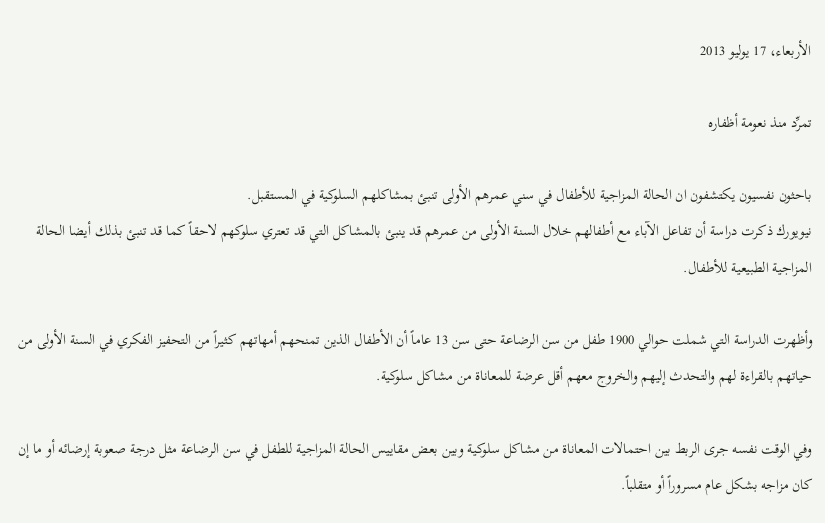الأربعاء، 17 يوليو 2013

تمرِّد منذ نعومة أظفاره

باحثون نفسيون يكتشفون ان الحالة المزاجية للأطفال في سني عمرهم الأولى تنبئ بمشاكلهم السلوكية في المستقبل.
نيويورك ذكرت دراسة أن تفاعل الآباء مع أطفالهم خلال السنة الأولى من عمرهم قد ينبئ بالمشاكل التي قد تعتري سلوكهم لاحقاً كما قد تنبئ بذلك أيضا الحالة المزاجية الطبيعية للأطفال.

وأظهرت الدراسة التي شملت حوالي 1900 طفل من سن الرضاعة حتى سن 13 عاماً أن الأطفال الذين تمنحهم أمهاتهم كثيراً من التحفيز الفكري في السنة الأولى من حياتهم بالقراءة لهم والتحدث إليهم والخروج معهم أقل عرضة للمعاناة من مشاكل سلوكية.

وفي الوقت نفسه جرى الربط بين احتمالات المعاناة من مشاكل سلوكية وبين بعض مقاييس الحالة المزاجية للطفل في سن الرضاعة مثل درجة صعوبة إرضائه أو ما إن كان مزاجه بشكل عام مسروراً أو متقلباً.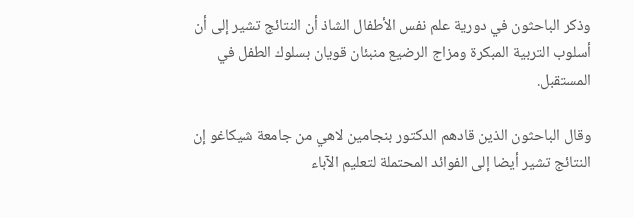وذكر الباحثون في دورية علم نفس الأطفال الشاذ أن النتائج تشير إلى أن أسلوب التربية المبكرة ومزاج الرضيع منبئان قويان بسلوك الطفل في المستقبل.

وقال الباحثون الذين قادهم الدكتور بنجامين لاهي من جامعة شيكاغو إن النتائج تشير أيضا إلى الفوائد المحتملة لتعليم الآباء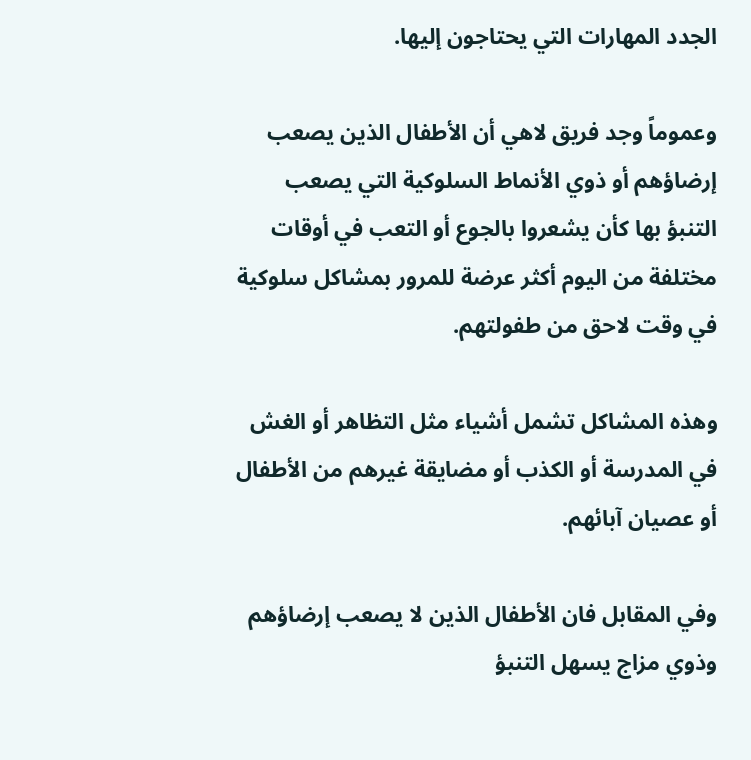الجدد المهارات التي يحتاجون إليها.

وعموماً وجد فريق لاهي أن الأطفال الذين يصعب إرضاؤهم أو ذوي الأنماط السلوكية التي يصعب التنبؤ بها كأن يشعروا بالجوع أو التعب في أوقات مختلفة من اليوم أكثر عرضة للمرور بمشاكل سلوكية في وقت لاحق من طفولتهم.

وهذه المشاكل تشمل أشياء مثل التظاهر أو الغش في المدرسة أو الكذب أو مضايقة غيرهم من الأطفال أو عصيان آبائهم.

وفي المقابل فان الأطفال الذين لا يصعب إرضاؤهم وذوي مزاج يسهل التنبؤ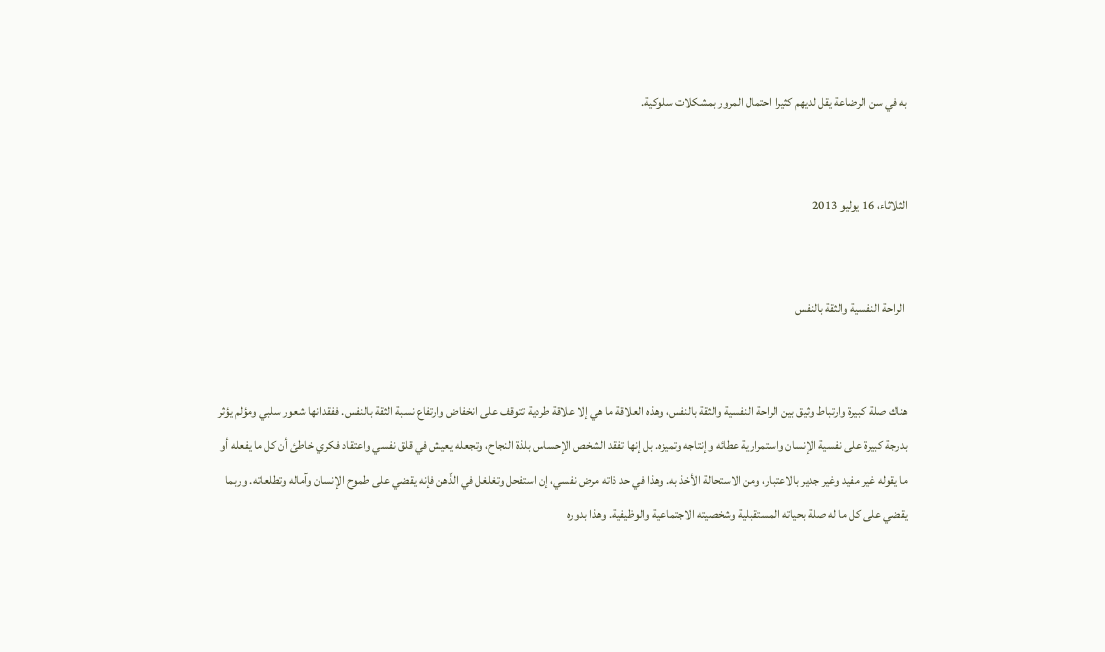به في سن الرضاعة يقل لديهم كثيرا احتمال المرور بمشكلات سلوكية.


الثلاثاء، 16 يوليو 2013


 الراحة النفسية والثقة بالنفس


هناك صلة كبيرة وارتباط وثيق بين الراحة النفسية والثقة بالنفس، وهذه العلاقة ما هي إلا علاقة طردية تتوقف على انخفاض وارتفاع نسبة الثقة بالنفس. ففقدانها شعور سلبي ومؤلم يؤثر بدرجة كبيرة على نفسية الإنسان واستمرارية عطائه وإنتاجه وتميزه. بل إنها تفقد الشخص الإحساس بلذة النجاح، وتجعله يعيش في قلق نفسي واعتقاد فكري خاطئ أن كل ما يفعله أو ما يقوله غير مفيد وغير جدير بالاعتبار، ومن الاستحالة الأخذ به. وهذا في حد ذاته مرض نفسي، إن استفحل وتغلغل في الذّهن فإنه يقضي على طموح الإنسان وآماله وتطلعاته. وربما يقضي على كل ما له صلة بحياته المستقبلية وشخصيته الاجتماعية والوظيفية. وهذا بدوره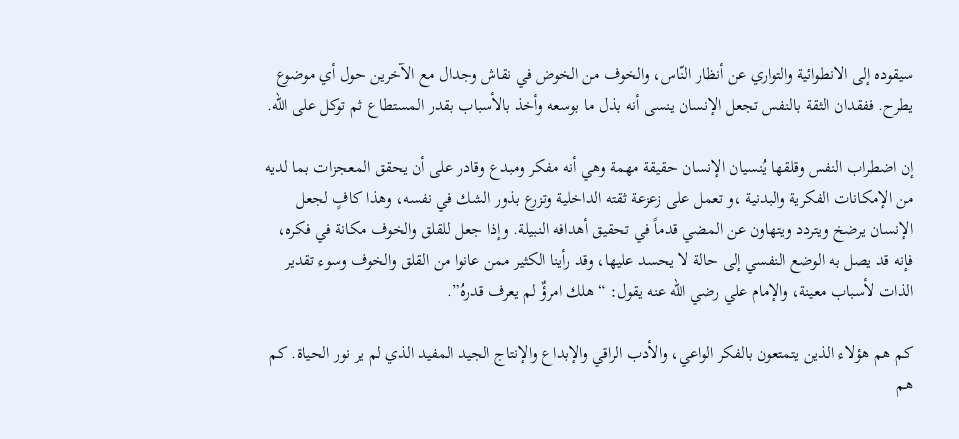سيقوده إلى الانطوائية والتواري عن أنظار النّاس، والخوف من الخوض في نقاش وجدال مع الآخرين حول أي موضوع يطرح. ففقدان الثقة بالنفس تجعل الإنسان ينسى أنه بذل ما بوسعه وأخذ بالأسباب بقدر المستطاع ثم توكل على الله.

إن اضطراب النفس وقلقها يُنسيان الإنسان حقيقة مهمة وهي أنه مفكر ومبدع وقادر على أن يحقق المعجزات بما لديه من الإمكانات الفكرية والبدنية ،و تعمل على زعزعة ثقته الداخلية وتزرع بذور الشك في نفسه، وهذا كافٍ لجعل الإنسان يرضخ ويتردد ويتهاون عن المضي قدماً في تحقيق أهدافه النبيلة. وإذا جعل للقلق والخوف مكانة في فكره، فإنه قد يصل به الوضع النفسي إلى حالة لا يحسد عليها، وقد رأينا الكثير ممن عانوا من القلق والخوف وسوء تقدير الذات لأسباب معينة، والإمام علي رضي الله عنه يقول: “هلك امرؤٌ لم يعرف قدرهُ”.

كم هم هؤلاء الذين يتمتعون بالفكر الواعي، والأدب الراقي والإبداع والإنتاج الجيد المفيد الذي لم ير نور الحياة. كم هم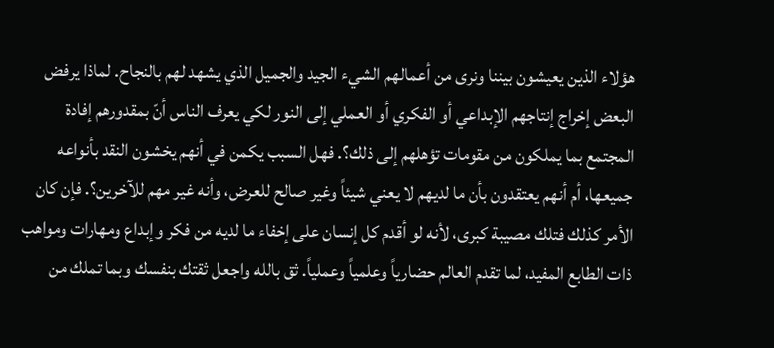هؤلاء الذين يعيشون بيننا ونرى من أعمالهم الشيء الجيد والجميل الذي يشهد لهم بالنجاح. لماذا يرفض البعض إخراج إنتاجهم الإبداعي أو الفكري أو العملي إلى النور لكي يعرف الناس أنّ بمقدورهم إفادة المجتمع بما يملكون من مقومات تؤهلهم إلى ذلك؟. فهل السبب يكمن في أنهم يخشون النقد بأنواعه جميعها، أم أنهم يعتقدون بأن ما لديهم لا يعني شيئاً وغير صالح للعرض، وأنه غير مهم للآخرين؟. فإن كان الأمر كذلك فتلك مصيبة كبرى، لأنه لو أقدم كل إنسان على إخفاء ما لديه من فكر وإبداع ومهارات ومواهب ذات الطابع المفيد، لما تقدم العالم حضارياً وعلمياً وعملياً. ثق بالله واجعل ثقتك بنفسك وبما تملك من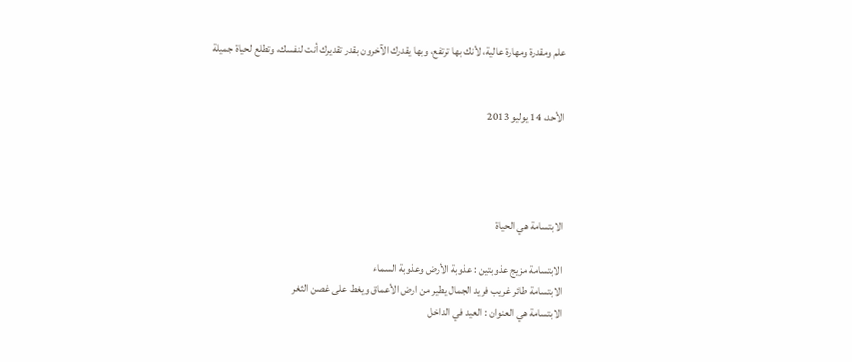علم ومقدرة ومهارة عالية، لأنك بها ترتفع، وبها يقدرك الآخرون بقدر تقديرك أنت لنفسك، وتطلع لحياة جميلة


الأحد، 14 يوليو 2013




الابتسامة هي الحياة

الابتسامة مزيج عذوبتين : عذوبة الأرض وعذوبة السماء
الابتسامة طائر غريب فريد الجمال يطير من ارض الأعماق ويغط على غصن الثغر
الابتسامة هي العنوان : العيد في الداخل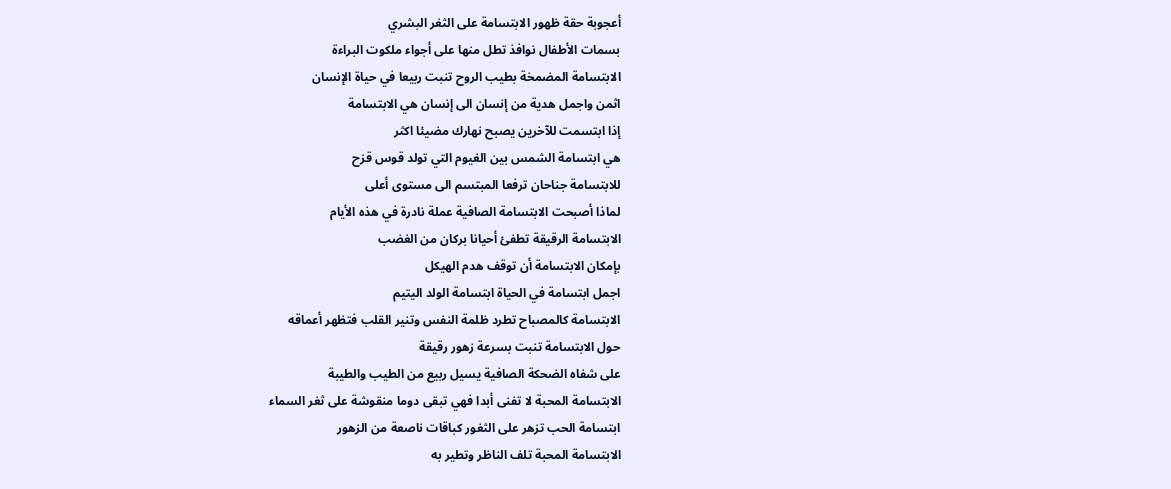أعجوبة حقة ظهور الابتسامة على الثغر البشري
بسمات الأطفال نوافذ تطل منها على أجواء ملكوت البراءة
الابتسامة المضمخة بطيب الروح تنبت ربيعا في حياة الإنسان
اثمن واجمل هدية من إنسان الى إنسان هي الابتسامة
إذا ابتسمت للآخرين يصبح نهارك مضيئا اكثر
هي ابتسامة الشمس بين الغيوم التي تولد قوس قزح
للابتسامة جناحان ترفعا المبتسم الى مستوى أعلى
لماذا أصبحت الابتسامة الصافية عملة نادرة في هذه الأيام
الابتسامة الرقيقة تطفئ أحيانا بركان من الغضب
بإمكان الابتسامة أن توقف هدم الهيكل
اجمل ابتسامة في الحياة ابتسامة الولد اليتيم
الابتسامة كالمصباح تطرد ظلمة النفس وتنير القلب فتظهر أعماقه
حول الابتسامة تنبت بسرعة زهور رقيقة
على شفاه الضحكة الصافية يسيل ربيع من الطيب والطيبة
الابتسامة المحبة لا تفنى أبدا فهي تبقى دوما منقوشة على ثغر السماء
ابتسامة الحب تزهر على الثغور كباقات ناصعة من الزهور
الابتسامة المحبة تلف الناظر وتطير به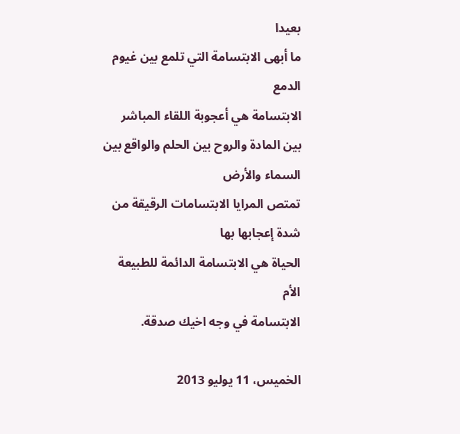بعيدا
ما أبهى الابتسامة التي تلمع بين غيوم الدمع
الابتسامة هي أعجوبة اللقاء المباشر بين المادة والروح بين الحلم والواقع بين السماء والأرض
تمتص المرايا الابتسامات الرقيقة من شدة إعجابها بها
الحياة هي الابتسامة الدائمة للطبيعة الأم
الابتسامة في وجه اخيك صدقة.

الخميس، 11 يوليو 2013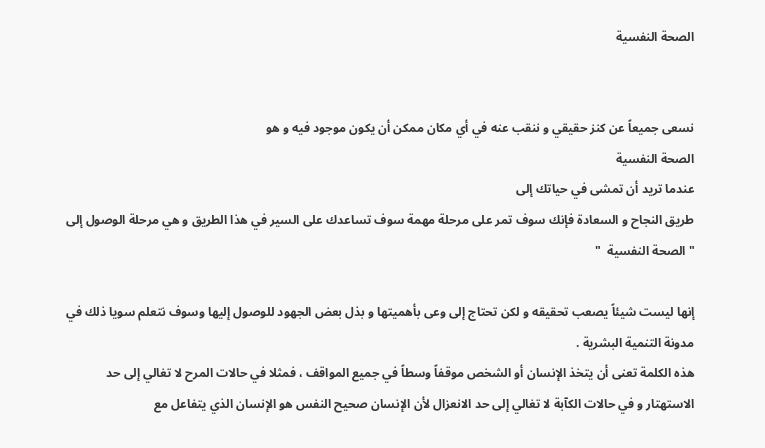الصحة النفسية


نسعى جميعاً عن كنز حقيقي و ننقب عنه في أي مكان ممكن أن يكون موجود فيه و هو
الصحة النفسية
عندما تريد أن تمشى في حياتك إلى
طريق النجاح و السعادة فإنك سوف تمر على مرحلة مهمة سوف تساعدك على السير في هذا الطريق و هي مرحلة الوصول إلى " الصحة النفسية  "

إنها ليست شيئاً يصعب تحقيقه و لكن تحتاج إلى وعى بأهميتها و بذل بعض الجهود للوصول إليها وسوف نتعلم سويا ذلك في مدونة التنمية البشرية .
هذه الكلمة تعنى أن يتخذ الإنسان أو الشخص موقفاً وسطاً في جميع المواقف ، فمثلا في حالات المرح لا تغالي إلى حد الاستهتار و في حالات الكآبة لا تغالي إلى حد الانعزال لأن الإنسان صحيح النفس هو الإنسان الذي يتفاعل مع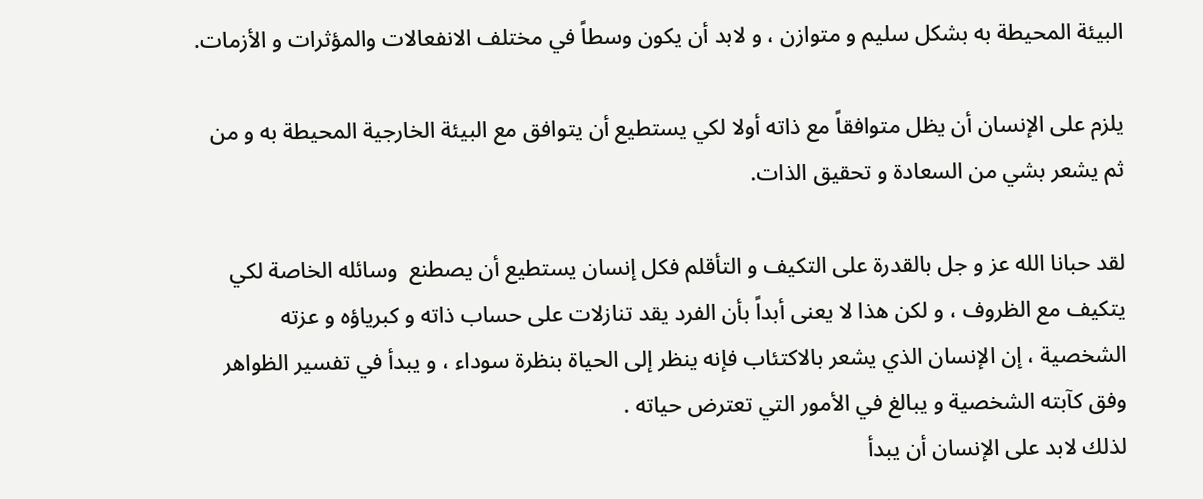البيئة المحيطة به بشكل سليم و متوازن ، و لابد أن يكون وسطاً في مختلف الانفعالات والمؤثرات و الأزمات.

يلزم على الإنسان أن يظل متوافقاً مع ذاته أولا لكي يستطيع أن يتوافق مع البيئة الخارجية المحيطة به و من ثم يشعر بشي من السعادة و تحقيق الذات.

لقد حبانا الله عز و جل بالقدرة على التكيف و التأقلم فكل إنسان يستطيع أن يصطنع  وسائله الخاصة لكي يتكيف مع الظروف ، و لكن هذا لا يعنى أبداً بأن الفرد يقد تنازلات على حساب ذاته و كبرياؤه و عزته الشخصية ، إن الإنسان الذي يشعر بالاكتئاب فإنه ينظر إلى الحياة بنظرة سوداء ، و يبدأ في تفسير الظواهر وفق كآبته الشخصية و يبالغ في الأمور التي تعترض حياته .
لذلك لابد على الإنسان أن يبدأ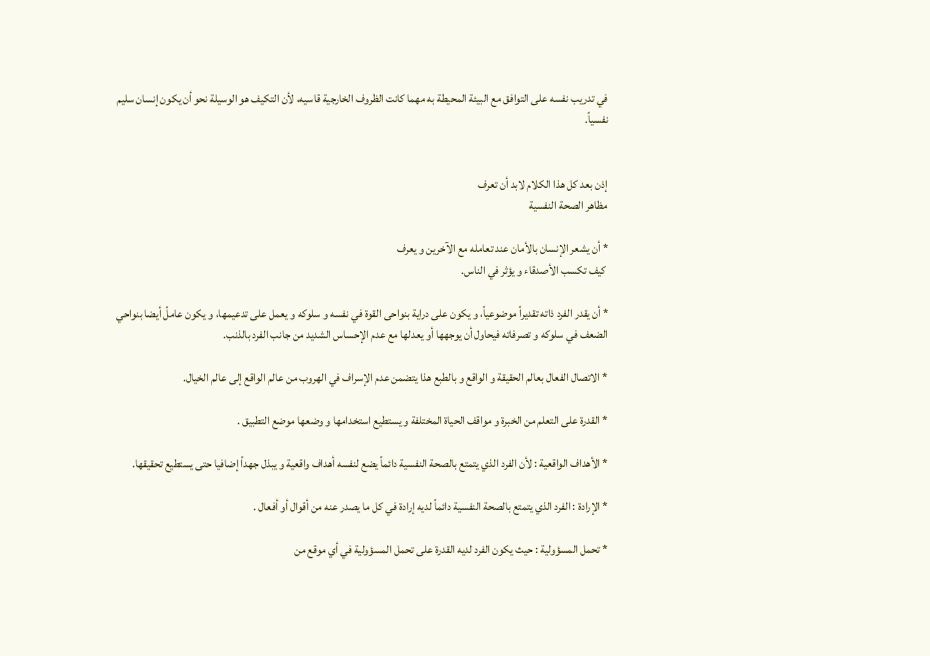في تدريب نفسه على التوافق مع البيئة المحيطة به مهما كانت الظروف الخارجية قاسيه، لأن التكيف هو الوسيلة نحو أن يكون إنسان سليم نفسياً.


إذن بعد كل هذا الكلام لابد أن تعرف
مظاهر الصحة النفسية

* أن يشعر الإنسان بالأمان عند تعامله مع الآخرين و يعرف
 كيف تكسب الأصدقاء و يؤثر في الناس.

* أن يقدر الفرد ذاته تقديراً موضوعياً، و يكون على دراية بنواحى القوة في نفسه و سلوكه و يعمل على تدعيمها، و يكون عاملً أيضا بنواحي الضعف في سلوكه و تصرفاته فيحاول أن يوجهها أو يعدلها مع عدم الإحساس الشديد من جانب الفرد بالذنب.

* الاتصال الفعال بعالم الحقيقة و الواقع و بالطبع هذا يتضمن عدم الإسراف في الهروب من عالم الواقع إلى عالم الخيال.

* القدرة على التعلم من الخبرة و مواقف الحياة المختلفة و يستطيع استخدامها و وضعها موضع التطبيق .

* الأهداف الواقعية : لأن الفرد الذي يتمتع بالصحة النفسية دائماً يضع لنفسه أهداف واقعية و يبذل جهداً إضافيا حتى يستطيع تحقيقها.

* الإرادة : الفرد الذي يتمتع بالصحة النفسية دائماً لديه إرادة في كل ما يصدر عنه من أقوال أو أفعال .

* تحمل المسؤولية : حيث يكون الفرد لديه القدرة على تحمل المسؤولية في أي موقع من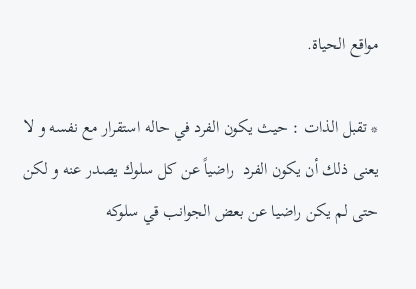مواقع الحياة.

* تقبل الذات : حيث يكون الفرد في حاله استقرار مع نفسه و لا يعنى ذلك أن يكون الفرد  راضياً عن كل سلوك يصدر عنه و لكن حتى لم يكن راضيا عن بعض الجوانب قي سلوكه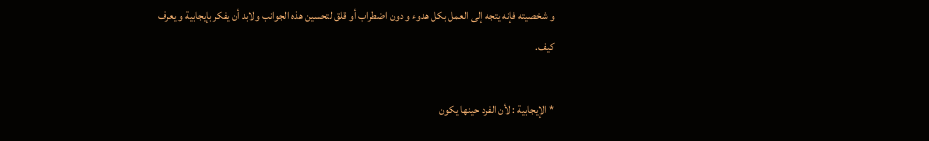و شخصيته فإنه يتجه إلى العمل بكل هدوء و دون اضطراب أو قلق لتحسين هذه الجوانب ولابد أن يفكر بإيجابية و يعرف
كيف.

* الإيجابية : لأن الفرد حينها يكون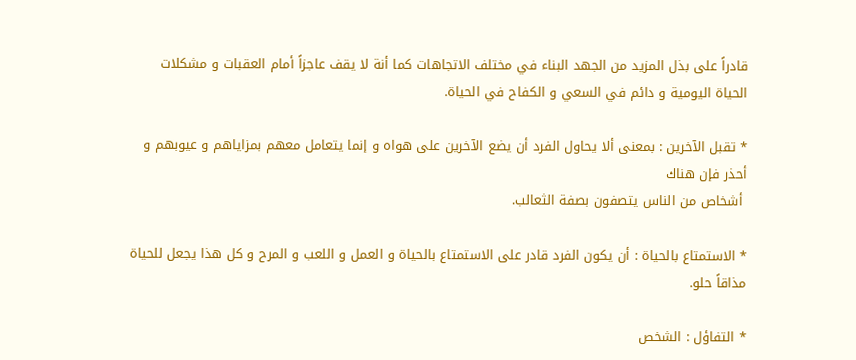قادراً على بذل المزيد من الجهد البناء في مختلف الاتجاهات كما أنة لا يقف عاجزاً أمام العقبات و مشكلات الحياة اليومية و دائم في السعي و الكفاح في الحياة.

* تقبل الآخرين : بمعنى ألا يحاول الفرد أن يضع الآخرين على هواه و إنما يتعامل معهم بمزاياهم و عيوبهم و أحذر فإن هناك
 أشخاص من الناس يتصفون بصفة الثعالب.

* الاستمتاع بالحياة : أن يكون الفرد قادر على الاستمتاع بالحياة و العمل و اللعب و المرح و كل هذا يجعل للحياة مذاقاً حلو.

* التفاؤل : الشخص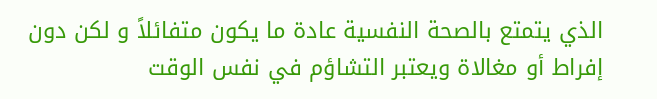الذي يتمتع بالصحة النفسية عادة ما يكون متفائلاً و لكن دون إفراط أو مغالاة ويعتبر التشاؤم في نفس الوقت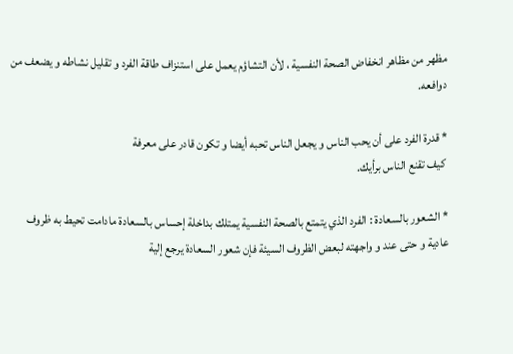مظهر من مظاهر انخفاض الصحة النفسية ، لأن التشاؤم يعمل على استنزاف طاقة الفرد و تقليل نشاطه و يضعف من دوافعه.

* قدرة الفرد على أن يحب الناس و يجعل الناس تحبه أيضا و تكون قادر على معرفة
 كيف تقنع الناس برأيك.

* الشعور بالسعادة : الفرد الذي يتمتع بالصحة النفسية يمتلك بداخلة إحساس بالسعادة مادامت تحيط به ظروف عادية و حتى عند و واجهته لبعض الظروف السيئة فإن شعور السعادة يرجع إلية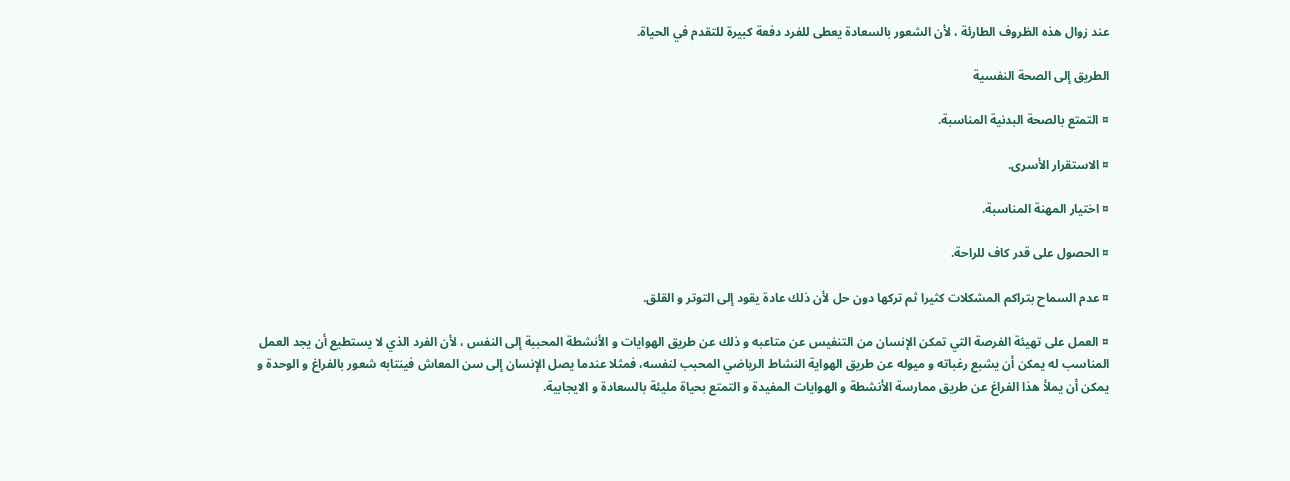عند زوال هذه الظروف الطارئة ، لأن الشعور بالسعادة يعطى للفرد دفعة كبيرة للتقدم في الحياة.

الطريق إلى الصحة النفسية

¤ التمتع بالصحة البدنية المناسبة.

¤ الاستقرار الأسرى.

¤ اختيار المهنة المناسبة.

¤ الحصول على قدر كاف للراحة.

¤ عدم السماح بتراكم المشكلات كثيرا ثم تركها دون حل لأن ذلك عادة يقود إلى التوتر و القلق.

¤ العمل على تهيئة الفرصة التي تمكن الإنسان من التنفيس عن متاعبه و ذلك عن طريق الهوايات و الأنشطة المحببة إلى النفس ، لأن الفرد الذي لا يستطيع أن يجد العمل المناسب له يمكن أن يشبع رغباته و ميوله عن طريق الهواية النشاط الرياضي المحبب لنفسه، فمثلا عندما يصل الإنسان إلى سن المعاش فينتابه شعور بالفراغ و الوحدة و يمكن أن يملأ هذا الفراغ عن طريق ممارسة الأنشطة و الهوايات المفيدة و التمتع بحياة مليئة بالسعادة و الايجابية.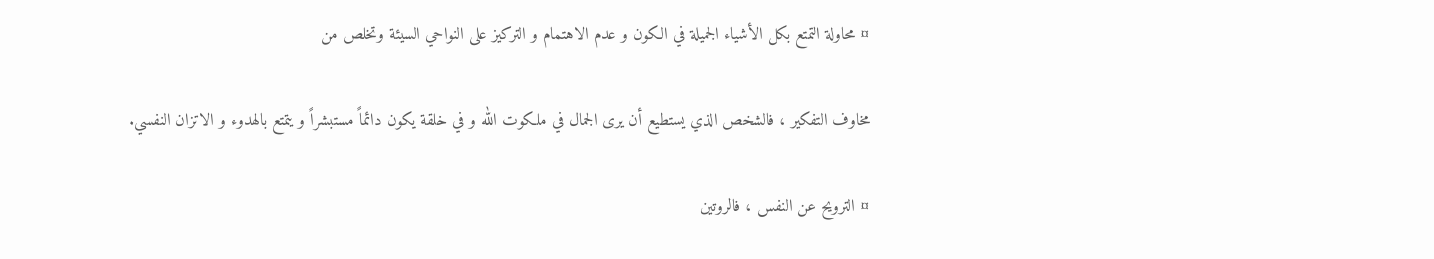¤ محاولة التمتع بكل الأشياء الجميلة في الكون و عدم الاهتمام و التركيز على النواحي السيئة وتخلص من

مخاوف التفكير ، فالشخص الذي يستطيع أن يرى الجمال في ملكوت الله و في خلقة يكون دائماً مستبشراً و يتمتع بالهدوء و الاتزان النفسي.

¤ الترويح عن النفس ، فالروتين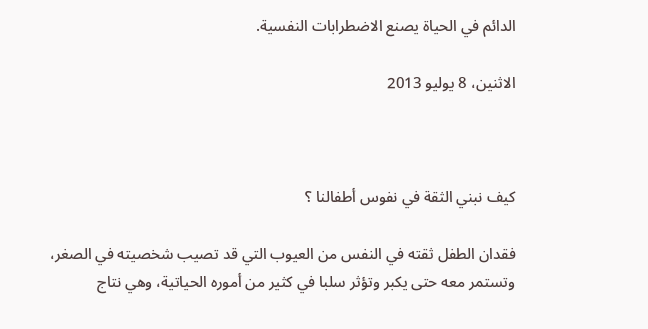الدائم في الحياة يصنع الاضطرابات النفسية.

الاثنين، 8 يوليو 2013



كيف نبني الثقة في نفوس أطفالنا ؟

فقدان الطفل ثقته في النفس من العيوب التي قد تصيب شخصيته في الصغر، وتستمر معه حتى يكبر وتؤثر سلبا في كثير من أموره الحياتية، وهي نتاج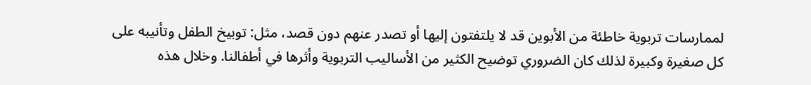لممارسات تربوية خاطئة من الأبوين قد لا يلتفتون إليها أو تصدر عنهم دون قصد، مثل: توبيخ الطفل وتأنيبه على كل صغيرة وكبيرة لذلك كان الضروري توضيح الكثير من الأساليب التربوية وأثرها في أطفالنا. وخلال هذه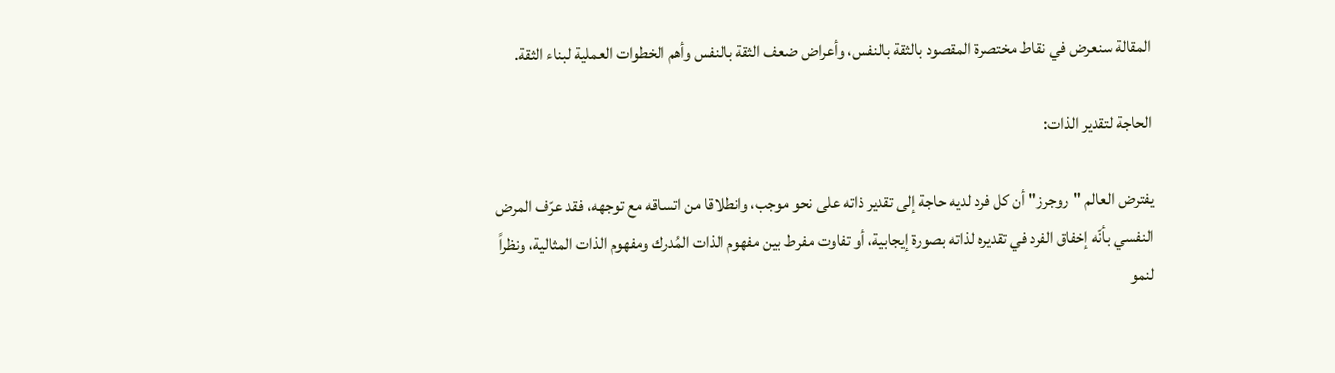المقالة سنعرض في نقاط مختصرة المقصود بالثقة بالنفس، وأعراض ضعف الثقة بالنفس وأهم الخطوات العملية لبناء الثقة.

الحاجة لتقدير الذات:

يفترض العالم "روجرز" أن كل فرد لديه حاجة إلى تقدير ذاته على نحو موجب، وانطلاقا من اتساقه مع توجهه، فقد عرّف المرض النفسي بأنّه إخفاق الفرد في تقديره لذاته بصورة إيجابية، أو تفاوت مفرط بين مفهوم الذات المُدرك ومفهوم الذات المثالية، ونظراً لنمو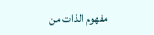مفهوم الذات من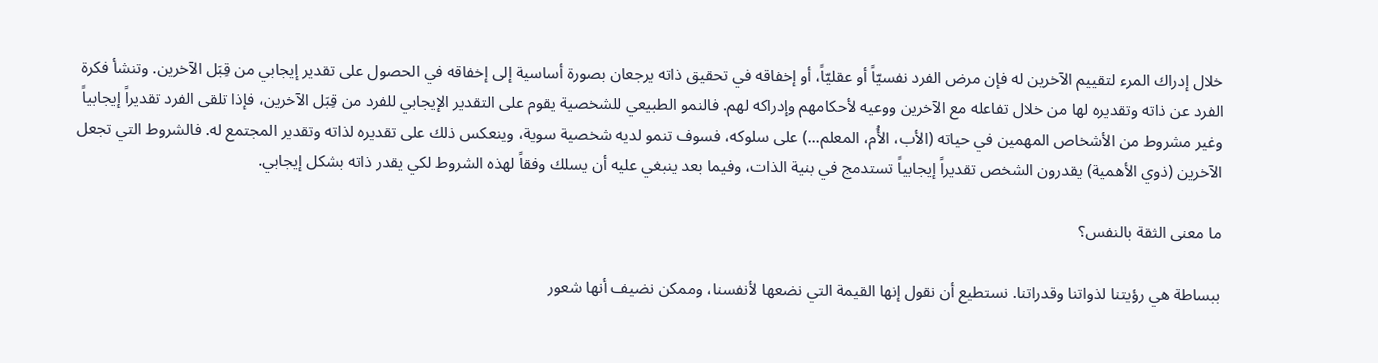خلال إدراك المرء لتقييم الآخرين له فإن مرض الفرد نفسيّاً أو عقليّاً، أو إخفاقه في تحقيق ذاته يرجعان بصورة أساسية إلى إخفاقه في الحصول على تقدير إيجابي من قِبَل الآخرين. وتنشأ فكرة الفرد عن ذاته وتقديره لها من خلال تفاعله مع الآخرين ووعيه لأحكامهم وإدراكه لهم. فالنمو الطبيعي للشخصية يقوم على التقدير الإيجابي للفرد من قِبَل الآخرين، فإذا تلقى الفرد تقديراً إيجابياً وغير مشروط من الأشخاص المهمين في حياته (الأب، الأُم، المعلم...) على سلوكه، فسوف تنمو لديه شخصية سوية، وينعكس ذلك على تقديره لذاته وتقدير المجتمع له. فالشروط التي تجعل الآخرين (ذوي الأهمية) يقدرون الشخص تقديراً إيجابياً تستدمج في بنية الذات، وفيما بعد ينبغي عليه أن يسلك وفقاً لهذه الشروط لكي يقدر ذاته بشكل إيجابي.

ما معنى الثقة بالنفس؟

ببساطة هي رؤيتنا لذواتنا وقدراتنا. نستطيع أن نقول إنها القيمة التي نضعها لأنفسنا، وممكن نضيف أنها شعور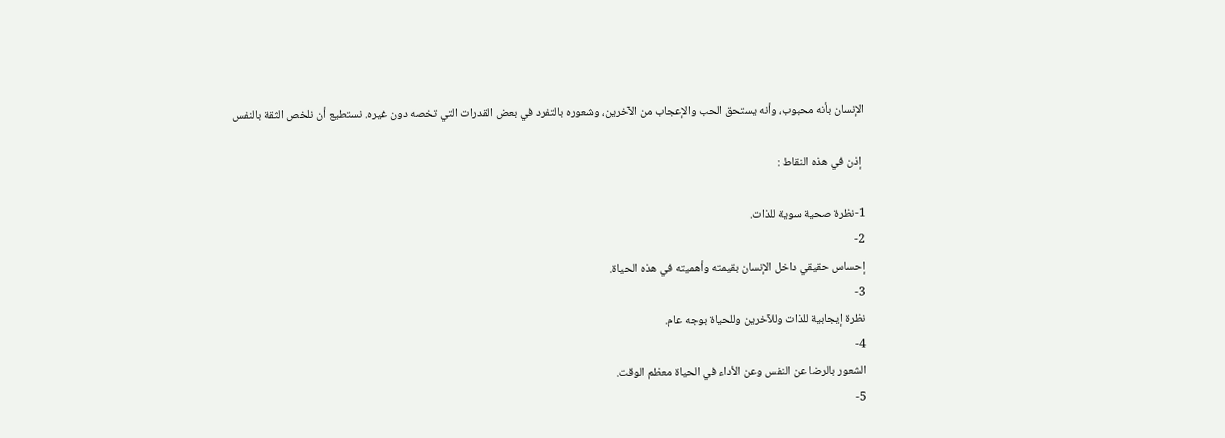الإنسان بأنه محبوب، وأنه يستحق الحب والإعجاب من الآخرين، وشعوره بالتفرد في بعض القدرات التي تخصه دون غيره. نستطيع أن نلخص الثقة بالنفس

 إذن في هذه النقاط :

1-نظرة صحية سوية للذات.
2-
إحساس حقيقي داخل الإنسان بقيمته وأهميته في هذه الحياة.
3-
نظرة إيجابية للذات وللآخرين وللحياة بوجه عام.
4-
الشعور بالرضا عن النفس وعن الأداء في الحياة معظم الوقت.
5-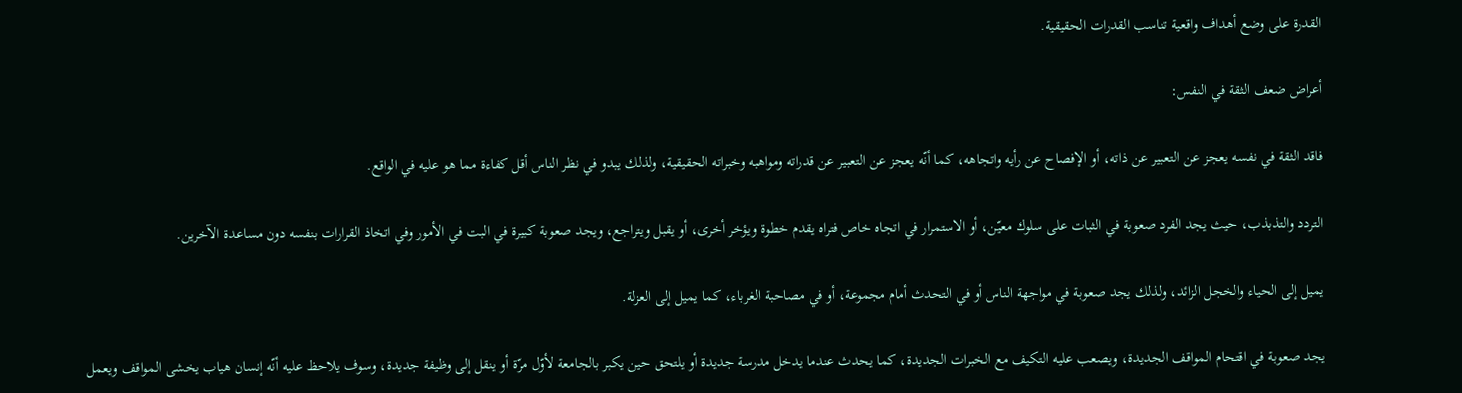القدرة على وضع أهداف واقعية تناسب القدرات الحقيقية.

أعراض ضعف الثقة في النفس:

فاقد الثقة في نفسه يعجز عن التعبير عن ذاته، أو الإفصاح عن رأيه واتجاهه، كما أنّه يعجز عن التعبير عن قدراته ومواهبه وخبراته الحقيقية، ولذلك يبدو في نظر الناس أقل كفاءة مما هو عليه في الواقع.

التردد والتذبذب، حيث يجد الفرد صعوبة في الثبات على سلوك معيّن، أو الاستمرار في اتجاه خاص فتراه يقدم خطوة ويؤخر أخرى، أو يقبل ويتراجع، ويجد صعوبة كبيرة في البت في الأمور وفي اتخاذ القرارات بنفسه دون مساعدة الآخرين.

يميل إلى الحياء والخجل الزائد، ولذلك يجد صعوبة في مواجهة الناس أو في التحدث أمام مجموعة، أو في مصاحبة الغرباء، كما يميل إلى العزلة.

يجد صعوبة في اقتحام المواقف الجديدة، ويصعب عليه التكيف مع الخبرات الجديدة، كما يحدث عندما يدخل مدرسة جديدة أو يلتحق حين يكبر بالجامعة لأوّل مرّة أو ينقل إلى وظيفة جديدة، وسوف يلاحظ عليه أنّه إنسان هياب يخشى المواقف ويعمل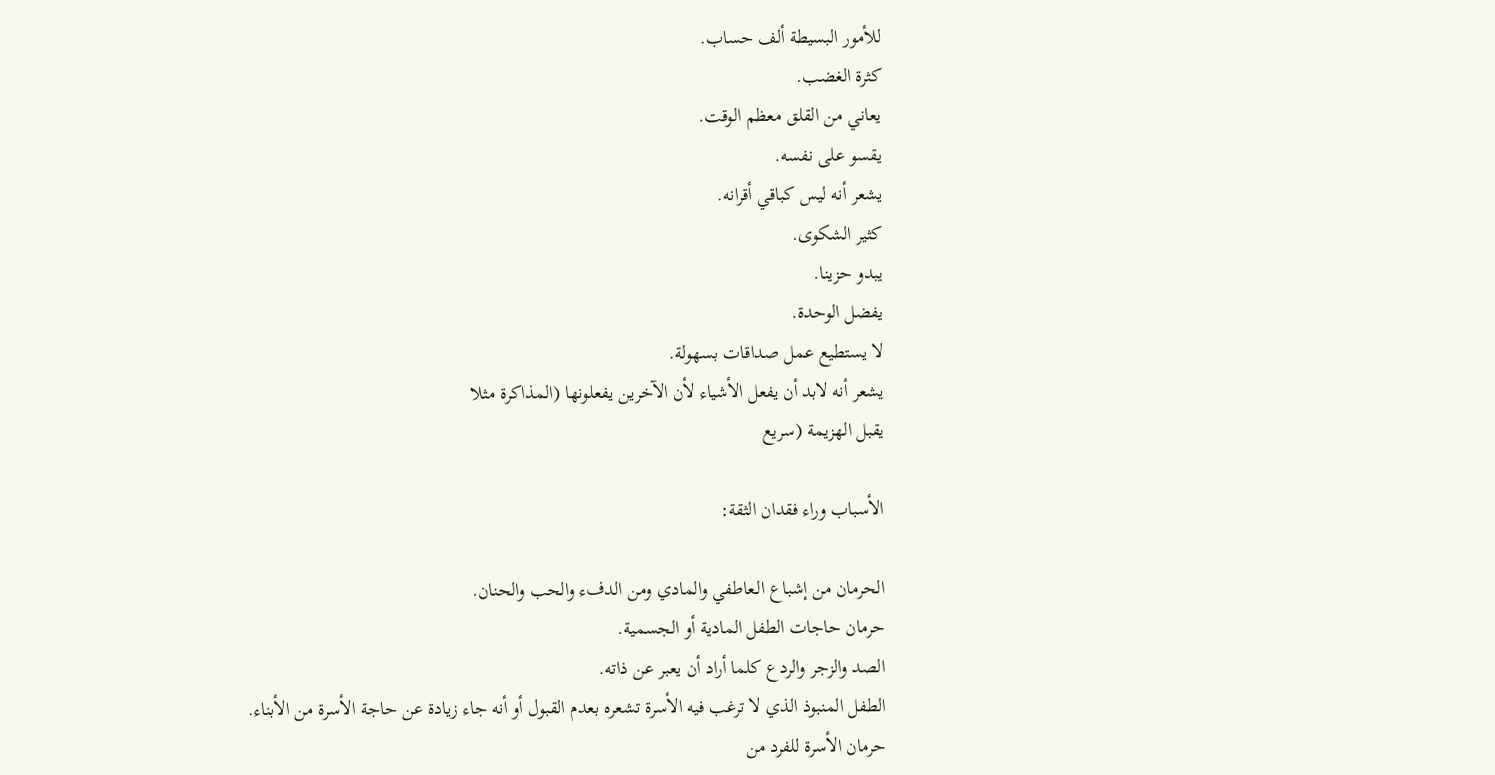للأمور البسيطة ألف حساب.
كثرة الغضب.
يعاني من القلق معظم الوقت.
يقسو على نفسه.
يشعر أنه ليس كباقي أقرانه.
كثير الشكوى.
يبدو حزينا.
يفضل الوحدة.
لا يستطيع عمل صداقات بسهولة.
يشعر أنه لابد أن يفعل الأشياء لأن الآخرين يفعلونها (المذاكرة مثلا
يقبل الهزيمة (سريع

الأسباب وراء فقدان الثقة:

الحرمان من إشباع الـعاطفي والمادي ومن الدفء والحب والحنان.
حرمان حاجات الطفل المادية أو الجسمية.
الصد والزجر والردع كلما أراد أن يعبر عن ذاته.
الطفل المنبوذ الذي لا ترغب فيه الأسرة تشعره بعدم القبول أو أنه جاء زيادة عن حاجة الأسرة من الأبناء.
حرمان الأسرة للفرد من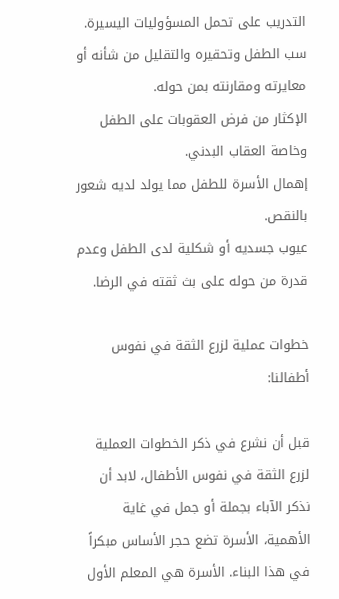التدريب على تحمل المسؤوليات اليسيرة.
سب الطفل وتحقيره والتقليل من شأنه أو معايرته ومقارنته بمن حوله.
الإكثار من فرض العقوبات على الطفل وخاصة العقاب البدني.
إهمال الأسرة للطفل مما يولد لديه شعور بالنقص.
عيوب جسديه أو شكلية لدى الطفل وعدم قدرة من حوله على بث ثقته في الرضا.

خطوات عملية لزرع الثقة في نفوس أطفالنا:

قبل أن نشرع في ذكر الخطوات العملية لزرع الثقة في نفوس الأطفال، لابد أن نذكر الآباء بجملة أو جمل في غاية الأهمية، الأسرة تضع حجر الأساس مبكراً في هذا البناء. الأسرة هي المعلم الأول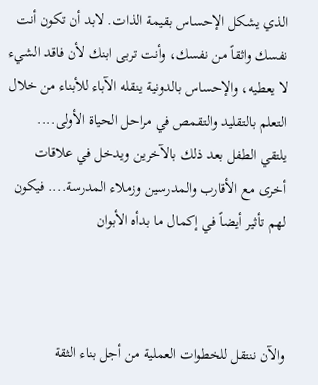الذي يشكل الإحساس بقيمة الذات. لابد أن تكون أنت نفسك واثقاً من نفسك، وأنت تربى ابنك لأن فاقد الشيء لا يعطيه، والإحساس بالدونية ينقله الآباء للأبناء من خلال التعلم بالتقليد والتقمص في مراحل الحياة الأولى.... يلتقي الطفل بعد ذلك بالآخرين ويدخل في علاقات أخرى مع الأقارب والمدرسين وزملاء المدرسة.... فيكون لهم تأثير أيضاً في إكمال ما بدأه الأبوان



والآن ننتقل للخطوات العملية من أجل بناء الثقة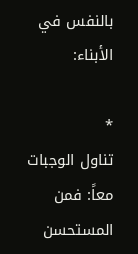بالنفس في الأبناء:

*
تناول الوجبات معاً: فمن المستحسن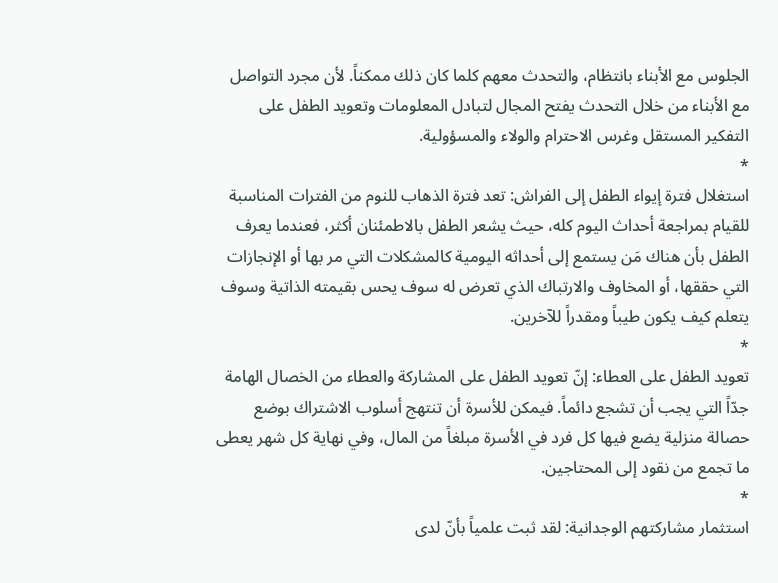الجلوس مع الأبناء بانتظام، والتحدث معهم كلما كان ذلك ممكناً. لأن مجرد التواصل مع الأبناء من خلال التحدث يفتح المجال لتبادل المعلومات وتعويد الطفل على التفكير المستقل وغرس الاحترام والولاء والمسؤولية.
*
استغلال فترة إيواء الطفل إلى الفراش: تعد فترة الذهاب للنوم من الفترات المناسبة للقيام بمراجعة أحداث اليوم كله، حيث يشعر الطفل بالاطمئنان أكثر، فعندما يعرف الطفل بأن هناك مَن يستمع إلى أحداثه اليومية كالمشكلات التي مر بها أو الإنجازات التي حققها، أو المخاوف والارتباك الذي تعرض له سوف يحس بقيمته الذاتية وسوف يتعلم كيف يكون طيباً ومقدراً للآخرين.
*
تعويد الطفل على العطاء: إنّ تعويد الطفل على المشاركة والعطاء من الخصال الهامة جدّاً التي يجب أن تشجع دائماً. فيمكن للأسرة أن تنتهج أسلوب الاشتراك بوضع حصالة منزلية يضع فيها كل فرد في الأسرة مبلغاً من المال، وفي نهاية كل شهر يعطى ما تجمع من نقود إلى المحتاجين.
*
استثمار مشاركتهم الوجدانية: لقد ثبت علمياً بأنّ لدى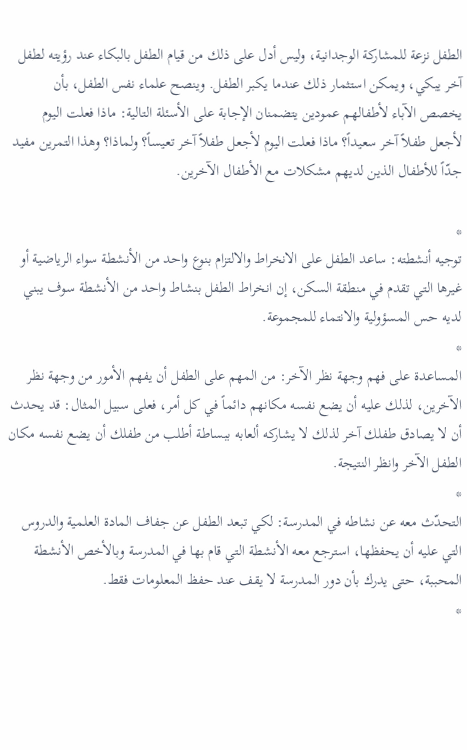الطفل نزعة للمشاركة الوجدانية، وليس أدل على ذلك من قيام الطفل بالبكاء عند رؤيته لطفل آخر يبكي، ويمكن استثمار ذلك عندما يكبر الطفل. وينصح علماء نفس الطفل، بأن يخصص الآباء لأطفالهم عمودين يتضمنان الإجابة على الأسئلة التالية: ماذا فعلت اليوم لأجعل طفلاً آخر سعيداً؟ ماذا فعلت اليوم لأجعل طفلاً آخر تعيساً؟ ولماذا؟ وهذا التمرين مفيد جدّاً للأطفال الذين لديهم مشكلات مع الأطفال الآخرين.

*
توجيه أنشطته: ساعد الطفل على الانخراط والالتزام بنوع واحد من الأنشطة سواء الرياضية أو غيرها التي تقدم في منطقة السكن، إن انخراط الطفل بنشاط واحد من الأنشطة سوف يبني لديه حس المسؤولية والانتماء للمجموعة.
*
المساعدة على فهم وجهة نظر الآخر: من المهم على الطفل أن يفهم الأمور من وجهة نظر الآخرين، لذلك عليه أن يضع نفسه مكانهم دائماً في كل أمر، فعلى سبيل المثال: قد يحدث أن لا يصادق طفلك آخر لذلك لا يشاركه ألعابه ببساطة أطلب من طفلك أن يضع نفسه مكان الطفل الآخر وانظر النتيجة.
*
التحدّث معه عن نشاطه في المدرسة: لكي تبعد الطفل عن جفاف المادة العلمية والدروس التي عليه أن يحفظها، استرجع معه الأنشطة التي قام بها في المدرسة وبالأخص الأنشطة المحببة، حتى يدرك بأن دور المدرسة لا يقف عند حفظ المعلومات فقط.
*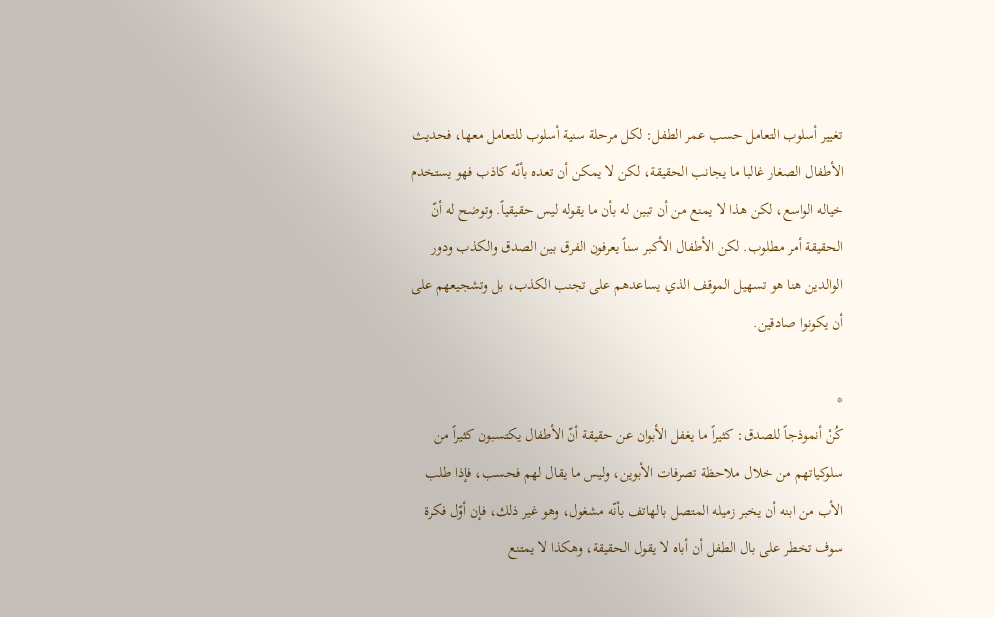تغيير أسلوب التعامل حسب عمر الطفل: لكل مرحلة سنية أسلوب للتعامل معها، فحديث الأطفال الصغار غالبا ما يجانب الحقيقة، لكن لا يمكن أن تعده بأنّه كاذب فهو يستخدم خياله الواسع، لكن هذا لا يمنع من أن تبين له بأن ما يقوله ليس حقيقياً. وتوضح له أنّ الحقيقة أمر مطلوب. لكن الأطفال الأكبر سناً يعرفون الفرق بين الصدق والكذب ودور الوالدين هنا هو تسهيل الموقف الذي يساعدهم على تجنب الكذب، بل وتشجيعهم على أن يكونوا صادقين.

*
كُنْ أنموذجاً للصدق: كثيراً ما يغفل الأبوان عن حقيقة أنّ الأطفال يكتسبون كثيراً من سلوكياتهم من خلال ملاحظة تصرفات الأبوين، وليس ما يقال لهم فحسب، فإذا طلب الأب من ابنه أن يخبر زميله المتصل بالهاتف بأنّه مشغول، وهو غير ذلك، فإن أوّل فكرة سوف تخطر على بال الطفل أن أباه لا يقول الحقيقة، وهكذا لا يمتنع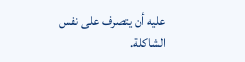عليه أن يتصرف على نفس الشاكلة.